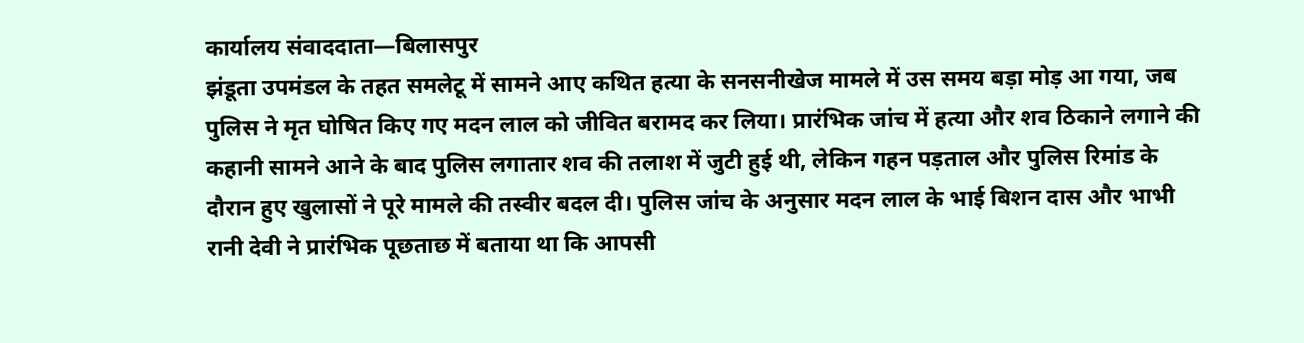कार्यालय संवाददाता—बिलासपुर
झंडूता उपमंडल के तहत समलेटू में सामने आए कथित हत्या के सनसनीखेज मामले में उस समय बड़ा मोड़ आ गया, जब पुलिस ने मृत घोषित किए गए मदन लाल को जीवित बरामद कर लिया। प्रारंभिक जांच में हत्या और शव ठिकाने लगाने की कहानी सामने आने के बाद पुलिस लगातार शव की तलाश में जुटी हुई थी, लेकिन गहन पड़ताल और पुलिस रिमांड के दौरान हुए खुलासों ने पूरे मामले की तस्वीर बदल दी। पुलिस जांच के अनुसार मदन लाल के भाई बिशन दास और भाभी रानी देवी ने प्रारंभिक पूछताछ में बताया था कि आपसी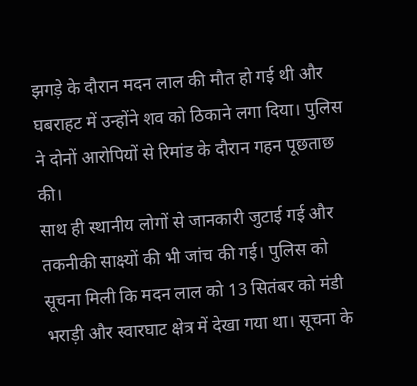झगड़े के दौरान मदन लाल की मौत हो गई थी और घबराहट में उन्होंने शव को ठिकाने लगा दिया। पुलिस ने दोनों आरोपियों से रिमांड के दौरान गहन पूछताछ की।
साथ ही स्थानीय लोगों से जानकारी जुटाई गई और तकनीकी साक्ष्यों की भी जांच की गई। पुलिस को सूचना मिली कि मदन लाल को 13 सितंबर को मंडी भराड़ी और स्वारघाट क्षेत्र में देखा गया था। सूचना के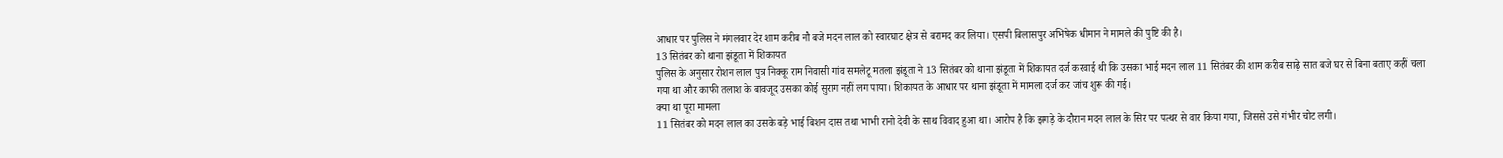आधार पर पुलिस ने मंगलवार देर शाम करीब नौ बजे मदन लाल को स्वारघाट क्षेत्र से बरामद कर लिया। एसपी बिलासपुर अभिषेक धीमान ने मामले की पुष्टि की है।
13 सितंबर को थाना झंडूता में शिकायत
पुलिस के अनुसार रोशन लाल पुत्र निक्कू राम निवासी गांव समलेटू मतला झंडूता ने 13 सितंबर को थाना झंडूता में शिकायत दर्ज करवाई थी कि उसका भाई मदन लाल 11 सितंबर की शाम करीब साढ़े सात बजे घर से बिना बताए कहीं चला गया था और काफी तलाश के बावजूद उसका कोई सुराग नहीं लग पाया। शिकायत के आधार पर थाना झंडूता में मामला दर्ज कर जांच शुरू की गई।
क्या था पूरा मामला
11 सितंबर को मदन लाल का उसके बड़े भाई बिशन दास तथा भाभी रानो देवी के साथ विवाद हुआ था। आरोप है कि झगड़े के दौरान मदन लाल के सिर पर पत्थर से वार किया गया, जिससे उसे गंभीर चोट लगी।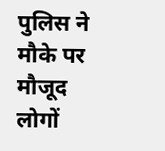पुलिस ने मौके पर मौजूद लोगों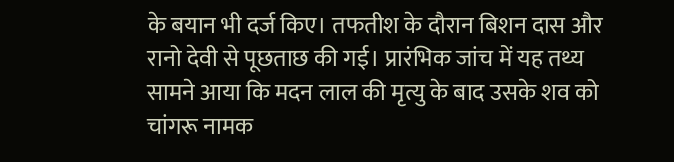के बयान भी दर्ज किए। तफतीश के दौरान बिशन दास और रानो देवी से पूछताछ की गई। प्रारंभिक जांच में यह तथ्य सामने आया कि मदन लाल की मृत्यु के बाद उसके शव को चांगरू नामक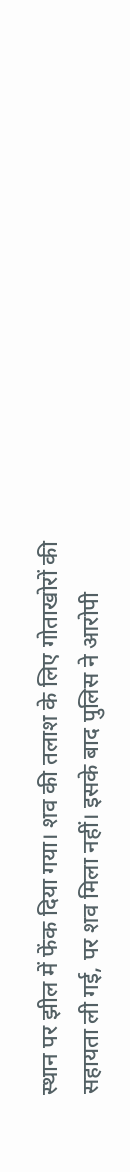स्थान पर झील में फेंक दिया गया। शव की तलाश के लिए गोताखोरों की सहायता ली गई, पर शव मिला नहीं। इसके बाद पुलिस ने आरोपी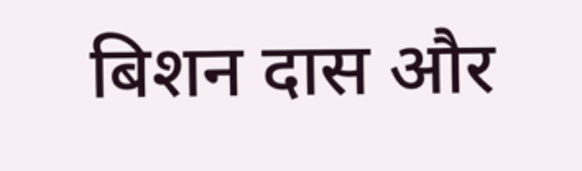बिशन दास और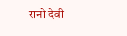रानो देवी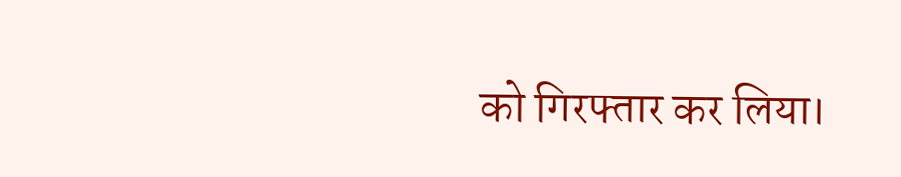को गिरफ्तार कर लिया।